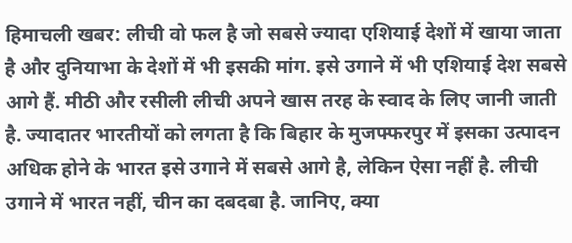हिमाचली खबर: लीची वो फल है जो सबसे ज्यादा एशियाई देशों में खाया जाता है और दुनियाभा के देशों में भी इसकी मांग. इसे उगाने में भी एशियाई देश सबसे आगे हैं. मीठी और रसीली लीची अपने खास तरह के स्वाद के लिए जानी जाती है. ज्यादातर भारतीयों को लगता है कि बिहार के मुजफ्फरपुर में इसका उत्पादन अधिक होने के भारत इसे उगाने में सबसे आगे है, लेकिन ऐसा नहीं है. लीची उगाने में भारत नहीं, चीन का दबदबा है. जानिए, क्या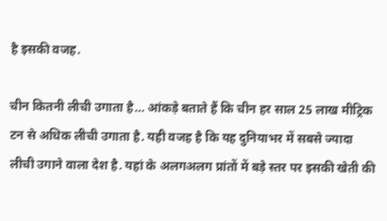है इसकी वजह.

चीन कितनी लीची उगाता है… आंकड़े बताते हैं कि चीन हर साल 25 लाख मीट्रिक टन से अधिक लीची उगाता है. यही वजह है कि यह दुनियाभर में सबसे ज्यादा लीची उगाने वाला देश है. यहां के अलगअलग प्रांतों में बड़े स्तर पर इसकी खेती की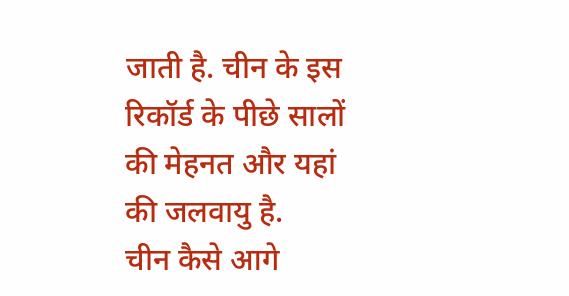जाती है. चीन के इस रिकॉर्ड के पीछे सालों की मेहनत और यहां की जलवायु है.
चीन कैसे आगे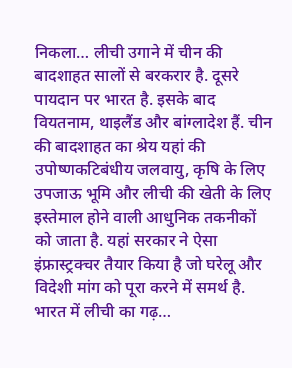निकला… लीची उगाने में चीन की बादशाहत सालों से बरकरार है. दूसरे पायदान पर भारत है. इसके बाद वियतनाम, थाइलैंड और बांग्लादेश हैं. चीन की बादशाहत का श्रेय यहां की उपोष्णकटिबंधीय जलवायु, कृषि के लिए उपजाऊ भूमि और लीची की खेती के लिए इस्तेमाल होने वाली आधुनिक तकनीकों को जाता है. यहां सरकार ने ऐसा इंफ्रास्ट्रक्चर तैयार किया है जो घरेलू और विदेशी मांग को पूरा करने में समर्थ है.
भारत में लीची का गढ़…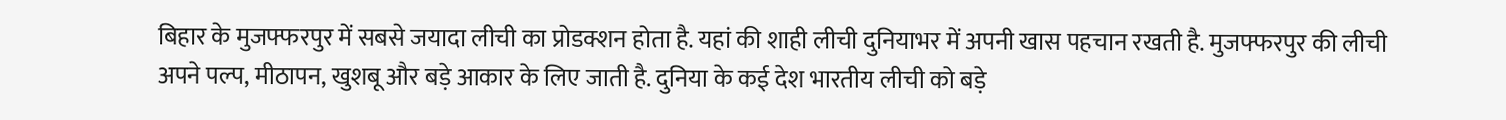बिहार के मुजफ्फरपुर में सबसे जयादा लीची का प्रोडक्शन होता है. यहां की शाही लीची दुनियाभर में अपनी खास पहचान रखती है. मुजफ्फरपुर की लीची अपने पल्प, मीठापन, खुशबू और बड़े आकार के लिए जाती है. दुनिया के कई देश भारतीय लीची को बड़े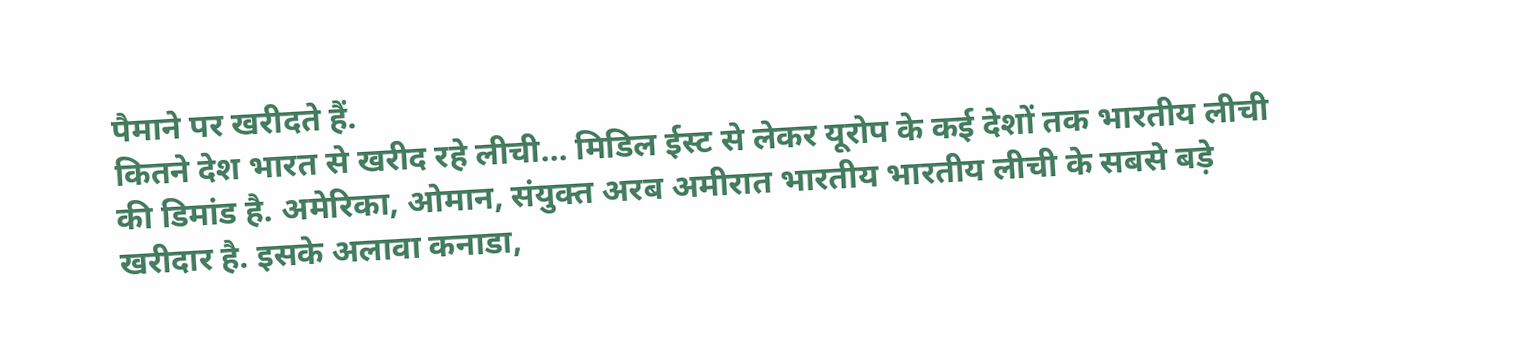पैमाने पर खरीदते हैं.
कितने देश भारत से खरीद रहे लीची… मिडिल ईस्ट से लेकर यूरोप के कई देशों तक भारतीय लीची की डिमांड है. अमेरिका, ओमान, संयुक्त अरब अमीरात भारतीय भारतीय लीची के सबसे बड़े खरीदार है. इसके अलावा कनाडा,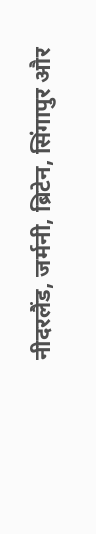नीदरलैंड, जर्मनी, ब्रिटेन, सिंगापुर और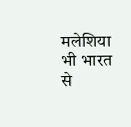मलेशिया भी भारत से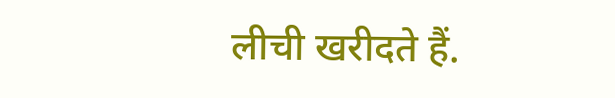लीची खरीदते हैं.